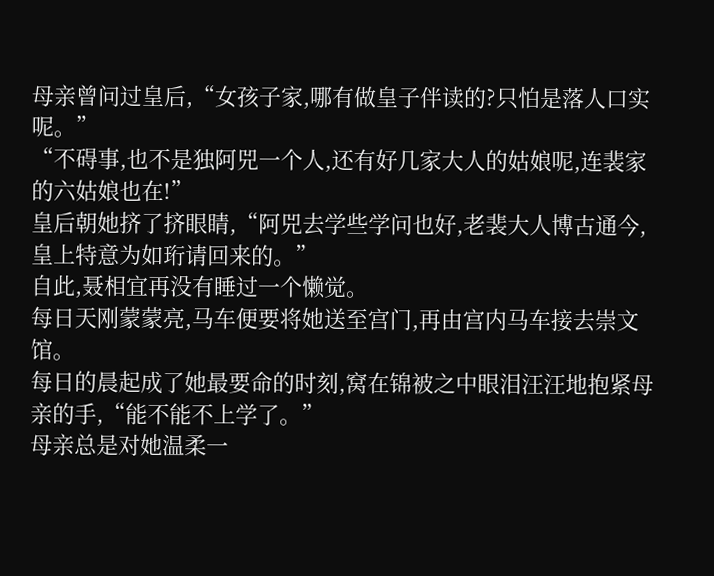母亲曾问过皇后,“女孩子家,哪有做皇子伴读的?只怕是落人口实呢。”
“不碍事,也不是独阿兕一个人,还有好几家大人的姑娘呢,连裴家的六姑娘也在!”
皇后朝她挤了挤眼睛,“阿兕去学些学问也好,老裴大人博古通今,皇上特意为如珩请回来的。”
自此,聂相宜再没有睡过一个懒觉。
每日天刚蒙蒙亮,马车便要将她送至宫门,再由宫内马车接去崇文馆。
每日的晨起成了她最要命的时刻,窝在锦被之中眼泪汪汪地抱紧母亲的手,“能不能不上学了。”
母亲总是对她温柔一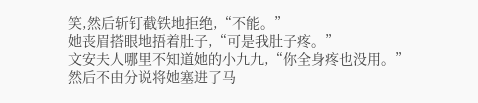笑,然后斩钉截铁地拒绝,“不能。”
她丧眉搭眼地捂着肚子,“可是我肚子疼。”
文安夫人哪里不知道她的小九九,“你全身疼也没用。”
然后不由分说将她塞进了马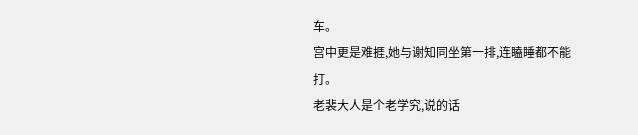车。
宫中更是难捱,她与谢知同坐第一排,连瞌睡都不能打。
老裴大人是个老学究,说的话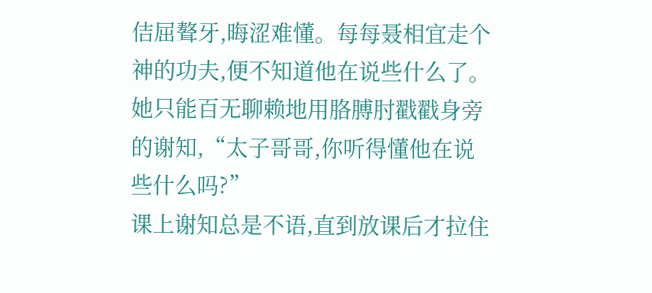佶屈聱牙,晦涩难懂。每每聂相宜走个神的功夫,便不知道他在说些什么了。
她只能百无聊赖地用胳膊肘戳戳身旁的谢知,“太子哥哥,你听得懂他在说些什么吗?”
课上谢知总是不语,直到放课后才拉住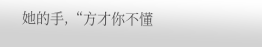她的手,“方才你不懂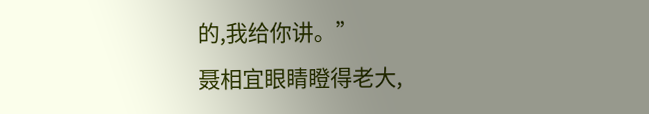的,我给你讲。”
聂相宜眼睛瞪得老大,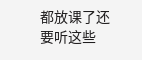都放课了还要听这些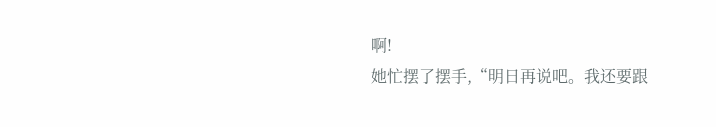啊!
她忙摆了摆手,“明日再说吧。我还要跟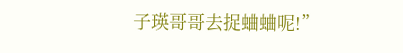子瑛哥哥去捉蛐蛐呢!”